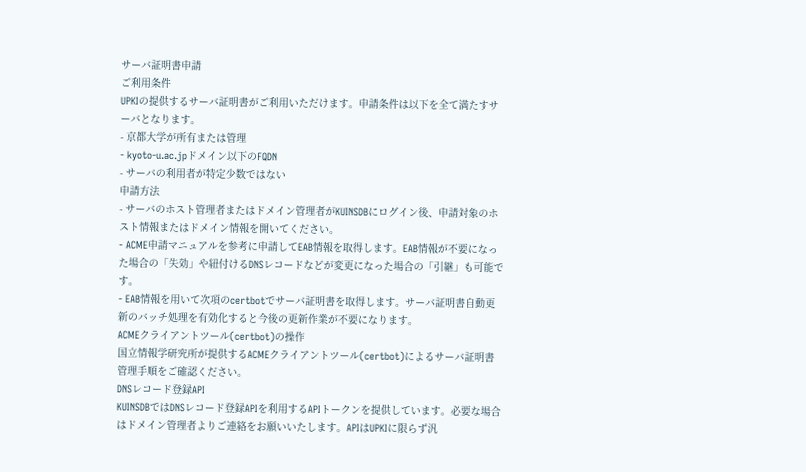サーバ証明書申請
ご利用条件
UPKIの提供するサーバ証明書がご利用いただけます。申請条件は以下を全て満たすサーバとなります。
- 京都大学が所有または管理
- kyoto-u.ac.jpドメイン以下のFQDN
- サーバの利用者が特定少数ではない
申請方法
- サーバのホスト管理者またはドメイン管理者がKUINSDBにログイン後、申請対象のホスト情報またはドメイン情報を開いてください。
- ACME申請マニュアルを参考に申請してEAB情報を取得します。EAB情報が不要になった場合の「失効」や紐付けるDNSレコードなどが変更になった場合の「引継」も可能です。
- EAB情報を用いて次項のcertbotでサーバ証明書を取得します。サーバ証明書自動更新のバッチ処理を有効化すると今後の更新作業が不要になります。
ACMEクライアントツール(certbot)の操作
国立情報学研究所が提供するACMEクライアントツール(certbot)によるサーバ証明書管理手順をご確認ください。
DNSレコード登録API
KUINSDBではDNSレコード登録APIを利用するAPIトークンを提供しています。必要な場合はドメイン管理者よりご連絡をお願いいたします。APIはUPKIに限らず汎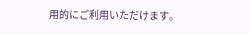用的にご利用いただけます。